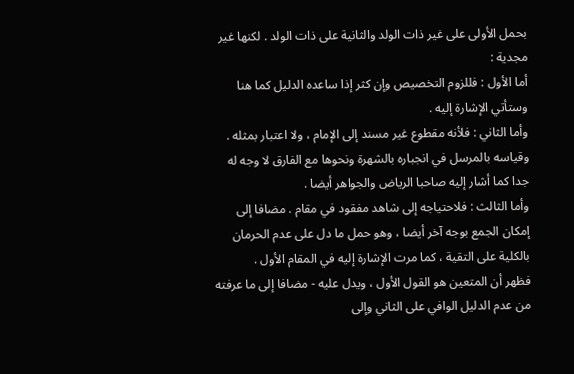بحمل الأولى على غير ذات الولد والثانية على ذات الولد . لكنها غير مجدية :
أما الأول : فللزوم التخصيص وإن كثر إذا ساعده الدليل كما هنا وستأتي الإشارة إليه .
وأما الثاني : فلأنه مقطوع غير مسند إلى الإمام ، ولا اعتبار بمثله .
وقياسه بالمرسل في انجباره بالشهرة ونحوها مع الفارق لا وجه له جدا كما أشار إليه صاحبا الرياض والجواهر أيضا .
وأما الثالث : فلاحتياجه إلى شاهد مفقود في مقام . مضافا إلى إمكان الجمع بوجه آخر أيضا ، وهو حمل ما دل على عدم الحرمان بالكلية على التقية ، كما مرت الإشارة إليه في المقام الأول .
فظهر أن المتعين هو القول الأول ، ويدل عليه - مضافا إلى ما عرفته من عدم الدليل الوافي على الثاني وإلى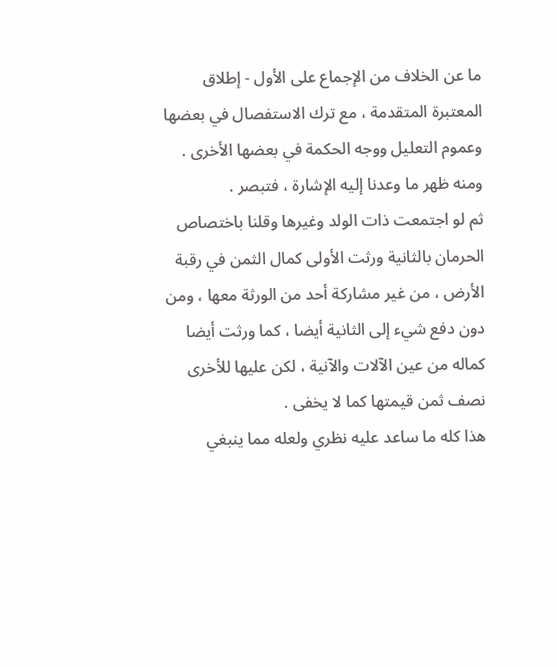ما عن الخلاف من الإجماع على الأول - إطلاق المعتبرة المتقدمة ، مع ترك الاستفصال في بعضها وعموم التعليل ووجه الحكمة في بعضها الأخرى . ومنه ظهر ما وعدنا إليه الإشارة ، فتبصر .
ثم لو اجتمعت ذات الولد وغيرها وقلنا باختصاص الحرمان بالثانية ورثت الأولى كمال الثمن في رقبة الأرض ، من غير مشاركة أحد من الورثة معها ، ومن دون دفع شيء إلى الثانية أيضا ، كما ورثت أيضا كماله من عين الآلات والآنية ، لكن عليها للأخرى نصف ثمن قيمتها كما لا يخفى .
هذا كله ما ساعد عليه نظري ولعله مما ينبغي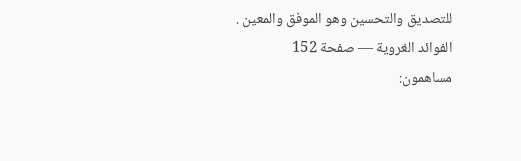للتصديق والتحسين وهو الموفق والمعين .
الفوائد الغروية — صفحة 152
مساهمون: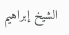الشيخ إبراهيم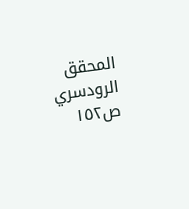المحقق الرودسري
ص١٥٢